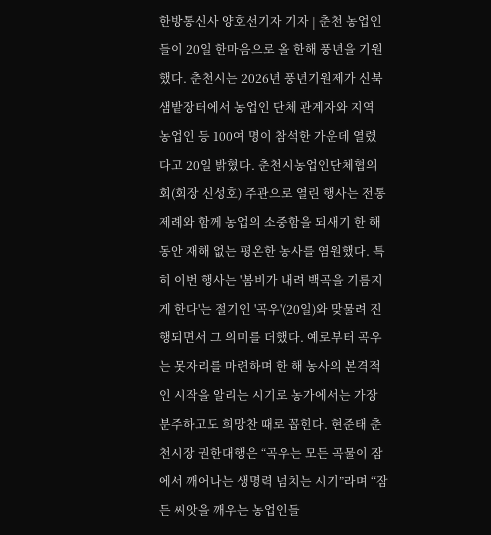한방통신사 양호선기자 기자 | 춘천 농업인들이 20일 한마음으로 올 한해 풍년을 기원했다. 춘천시는 2026년 풍년기원제가 신북 샘밭장터에서 농업인 단체 관계자와 지역 농업인 등 100여 명이 참석한 가운데 열렸다고 20일 밝혔다. 춘천시농업인단체협의회(회장 신성호) 주관으로 열린 행사는 전통 제례와 함께 농업의 소중함을 되새기 한 해 동안 재해 없는 평온한 농사를 염원했다. 특히 이번 행사는 '봄비가 내려 백곡을 기름지게 한다'는 절기인 '곡우'(20일)와 맞물려 진행되면서 그 의미를 더했다. 예로부터 곡우는 못자리를 마련하며 한 해 농사의 본격적인 시작을 알리는 시기로 농가에서는 가장 분주하고도 희망찬 때로 꼽힌다. 현준태 춘천시장 권한대행은 “곡우는 모든 곡물이 잠에서 깨어나는 생명력 넘치는 시기”라며 “잠든 씨앗을 깨우는 농업인들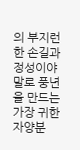의 부지런한 손길과 정성이야말로 풍년을 만드는 가장 귀한 자양분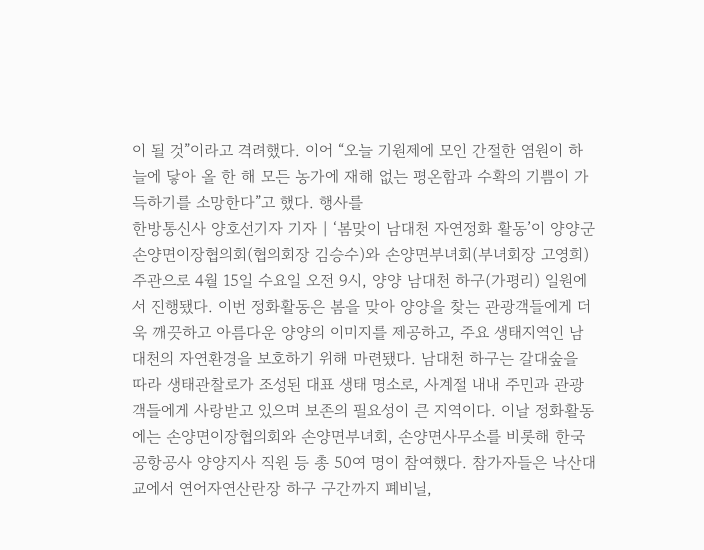이 될 것”이라고 격려했다. 이어 “오늘 기원제에 모인 간절한 염원이 하늘에 닿아 올 한 해 모든 농가에 재해 없는 평온함과 수확의 기쁨이 가득하기를 소망한다”고 했다. 행사를
한방통신사 양호선기자 기자 | ‘봄맞이 남대천 자연정화 활동’이 양양군 손양면이장협의회(협의회장 김승수)와 손양면부녀회(부녀회장 고영희) 주관으로 4월 15일 수요일 오전 9시, 양양 남대천 하구(가평리) 일원에서 진행됐다. 이번 정화활동은 봄을 맞아 양양을 찾는 관광객들에게 더욱 깨끗하고 아름다운 양양의 이미지를 제공하고, 주요 생태지역인 남대천의 자연환경을 보호하기 위해 마련됐다. 남대천 하구는 갈대숲을 따라 생태관찰로가 조성된 대표 생태 명소로, 사계절 내내 주민과 관광객들에게 사랑받고 있으며 보존의 필요성이 큰 지역이다. 이날 정화활동에는 손양면이장협의회와 손양면부녀회, 손양면사무소를 비롯해 한국공항공사 양양지사 직원 등 총 50여 명이 참여했다. 참가자들은 낙산대교에서 연어자연산란장 하구 구간까지 폐비닐,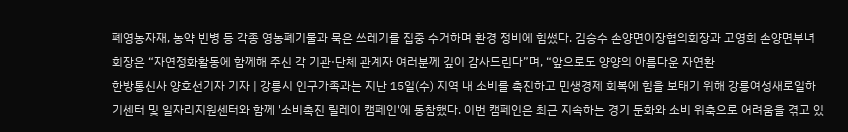폐영농자재, 농약 빈병 등 각종 영농폐기물과 묵은 쓰레기를 집중 수거하며 환경 정비에 힘썼다. 김승수 손양면이장협의회장과 고영희 손양면부녀회장은 “자연정화활동에 함께해 주신 각 기관·단체 관계자 여러분께 깊이 감사드린다”며, “앞으로도 양양의 아름다운 자연환
한방통신사 양호선기자 기자 | 강릉시 인구가족과는 지난 15일(수) 지역 내 소비를 촉진하고 민생경제 회복에 힘을 보태기 위해 강릉여성새로일하기센터 및 일자리지원센터와 함께 '소비촉진 릴레이 캠페인'에 동참했다. 이번 캠페인은 최근 지속하는 경기 둔화와 소비 위축으로 어려움을 겪고 있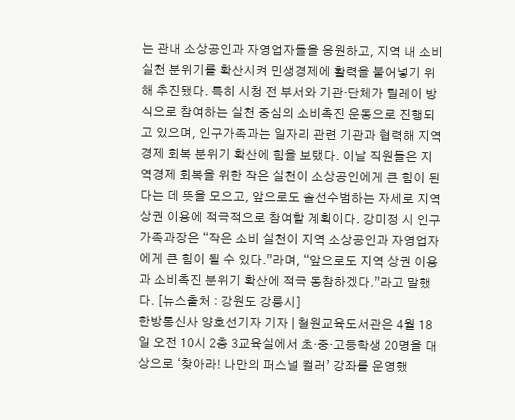는 관내 소상공인과 자영업자들을 응원하고, 지역 내 소비 실천 분위기를 확산시켜 민생경제에 활력을 불어넣기 위해 추진됐다. 특히 시청 전 부서와 기관·단체가 릴레이 방식으로 참여하는 실천 중심의 소비촉진 운동으로 진행되고 있으며, 인구가족과는 일자리 관련 기관과 협력해 지역경제 회복 분위기 확산에 힘을 보탰다. 이날 직원들은 지역경제 회복을 위한 작은 실천이 소상공인에게 큰 힘이 된다는 데 뜻을 모으고, 앞으로도 솔선수범하는 자세로 지역 상권 이용에 적극적으로 참여할 계획이다. 강미정 시 인구가족과장은 “작은 소비 실천이 지역 소상공인과 자영업자에게 큰 힘이 될 수 있다.”라며, “앞으로도 지역 상권 이용과 소비촉진 분위기 확산에 적극 동참하겠다.”라고 말했다. [뉴스출처 : 강원도 강릉시]
한방통신사 양호선기자 기자 | 철원교육도서관은 4월 18일 오전 10시 2층 3교육실에서 초·중·고등학생 20명을 대상으로 ‘찾아라! 나만의 퍼스널 컬러’ 강좌를 운영했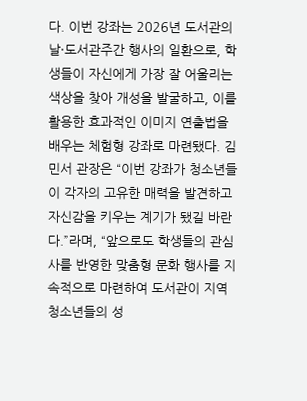다. 이번 강좌는 2026년 도서관의 날·도서관주간 행사의 일환으로, 학생들이 자신에게 가장 잘 어울리는 색상을 찾아 개성을 발굴하고, 이를 활용한 효과적인 이미지 연출법을 배우는 체험형 강좌로 마련됐다. 김민서 관장은 “이번 강좌가 청소년들이 각자의 고유한 매력을 발견하고 자신감을 키우는 계기가 됐길 바란다.”라며, “앞으로도 학생들의 관심사를 반영한 맞춤형 문화 행사를 지속적으로 마련하여 도서관이 지역 청소년들의 성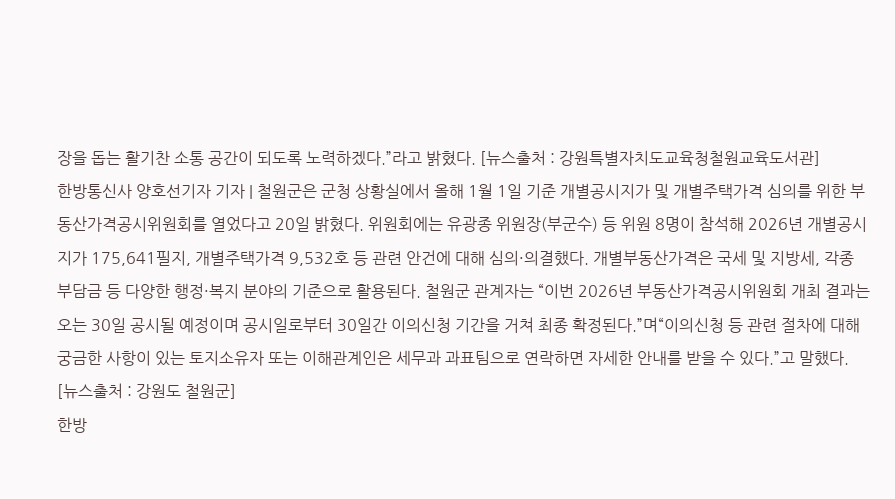장을 돕는 활기찬 소통 공간이 되도록 노력하겠다.”라고 밝혔다. [뉴스출처 : 강원특별자치도교육청철원교육도서관]
한방통신사 양호선기자 기자 | 철원군은 군청 상황실에서 올해 1월 1일 기준 개별공시지가 및 개별주택가격 심의를 위한 부동산가격공시위원회를 열었다고 20일 밝혔다. 위원회에는 유광종 위원장(부군수) 등 위원 8명이 참석해 2026년 개별공시지가 175,641필지, 개별주택가격 9,532호 등 관련 안건에 대해 심의·의결했다. 개별부동산가격은 국세 및 지방세, 각종 부담금 등 다양한 행정·복지 분야의 기준으로 활용된다. 철원군 관계자는 “이번 2026년 부동산가격공시위원회 개최 결과는 오는 30일 공시될 예정이며 공시일로부터 30일간 이의신청 기간을 거쳐 최종 확정된다.”며“이의신청 등 관련 절차에 대해 궁금한 사항이 있는 토지소유자 또는 이해관계인은 세무과 과표팀으로 연락하면 자세한 안내를 받을 수 있다.”고 말했다. [뉴스출처 : 강원도 철원군]
한방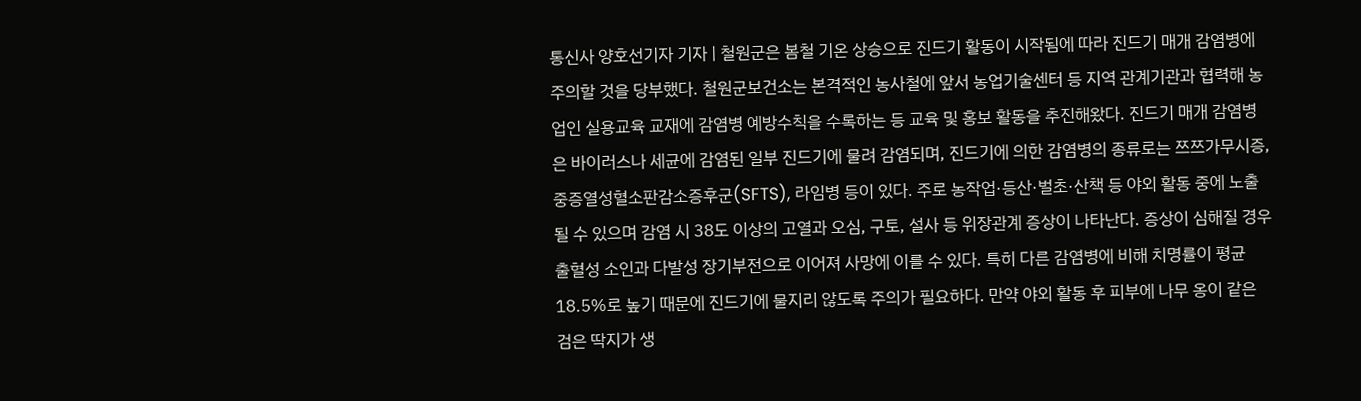통신사 양호선기자 기자 | 철원군은 봄철 기온 상승으로 진드기 활동이 시작됨에 따라 진드기 매개 감염병에 주의할 것을 당부했다. 철원군보건소는 본격적인 농사철에 앞서 농업기술센터 등 지역 관계기관과 협력해 농업인 실용교육 교재에 감염병 예방수칙을 수록하는 등 교육 및 홍보 활동을 추진해왔다. 진드기 매개 감염병은 바이러스나 세균에 감염된 일부 진드기에 물려 감염되며, 진드기에 의한 감염병의 종류로는 쯔쯔가무시증, 중증열성혈소판감소증후군(SFTS), 라임병 등이 있다. 주로 농작업·등산·벌초·산책 등 야외 활동 중에 노출될 수 있으며 감염 시 38도 이상의 고열과 오심, 구토, 설사 등 위장관계 증상이 나타난다. 증상이 심해질 경우 출혈성 소인과 다발성 장기부전으로 이어져 사망에 이를 수 있다. 특히 다른 감염병에 비해 치명률이 평균 18.5%로 높기 때문에 진드기에 물지리 않도록 주의가 필요하다. 만약 야외 활동 후 피부에 나무 옹이 같은 검은 딱지가 생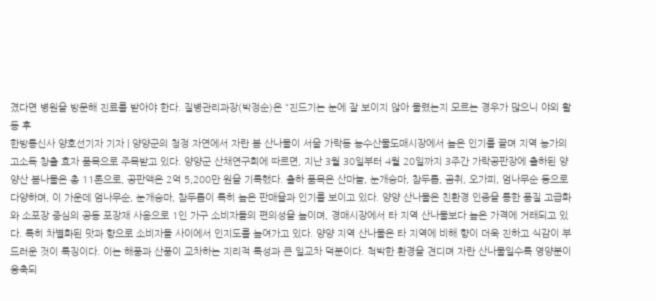겼다면 병원을 방문해 진료를 받아야 한다. 질병관리과장(박정순)은 “진드기는 눈에 잘 보이지 않아 물렸는지 모르는 경우가 많으니 야외 활동 후
한방통신사 양호선기자 기자 | 양양군의 청정 자연에서 자란 봄 산나물이 서울 가락동 농수산물도매시장에서 높은 인기를 끌며 지역 농가의 고소득 창출 효자 품목으로 주목받고 있다. 양양군 산채연구회에 따르면, 지난 3월 30일부터 4월 20일까지 3주간 가락공판장에 출하된 양양산 봄나물은 총 11톤으로, 공판액은 2억 5,200만 원을 기록했다. 출하 품목은 산마늘, 눈개승마, 참두릅, 곰취, 오가피, 엄나무순 등으로 다양하며, 이 가운데 엄나무순, 눈개승마, 참두릅이 특히 높은 판매율과 인기를 보이고 있다. 양양 산나물은 친환경 인증을 통한 품질 고급화와 소포장 중심의 공동 포장재 사용으로 1인 가구 소비자들의 편의성을 높이며, 경매시장에서 타 지역 산나물보다 높은 가격에 거래되고 있다. 특히 차별화된 맛과 향으로 소비자들 사이에서 인지도를 높여가고 있다. 양양 지역 산나물은 타 지역에 비해 향이 더욱 진하고 식감이 부드러운 것이 특징이다. 이는 해풍과 산풍이 교차하는 지리적 특성과 큰 일교차 덕분이다. 척박한 환경을 견디며 자란 산나물일수록 영양분이 응축되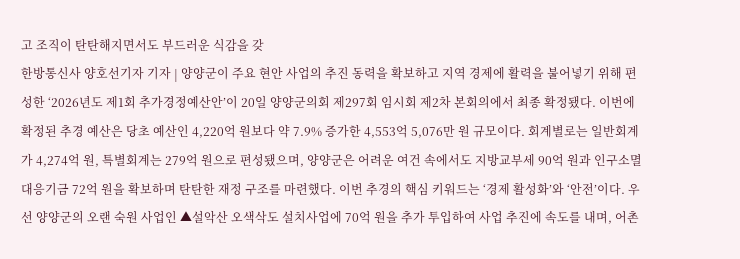고 조직이 탄탄해지면서도 부드러운 식감을 갖
한방통신사 양호선기자 기자 | 양양군이 주요 현안 사업의 추진 동력을 확보하고 지역 경제에 활력을 불어넣기 위해 편성한 ‘2026년도 제1회 추가경정예산안’이 20일 양양군의회 제297회 임시회 제2차 본회의에서 최종 확정됐다. 이번에 확정된 추경 예산은 당초 예산인 4,220억 원보다 약 7.9% 증가한 4,553억 5,076만 원 규모이다. 회계별로는 일반회계가 4,274억 원, 특별회계는 279억 원으로 편성됐으며, 양양군은 어려운 여건 속에서도 지방교부세 90억 원과 인구소멸대응기금 72억 원을 확보하며 탄탄한 재정 구조를 마련했다. 이번 추경의 핵심 키워드는 ‘경제 활성화’와 ‘안전’이다. 우선 양양군의 오랜 숙원 사업인 ▲설악산 오색삭도 설치사업에 70억 원을 추가 투입하여 사업 추진에 속도를 내며, 어촌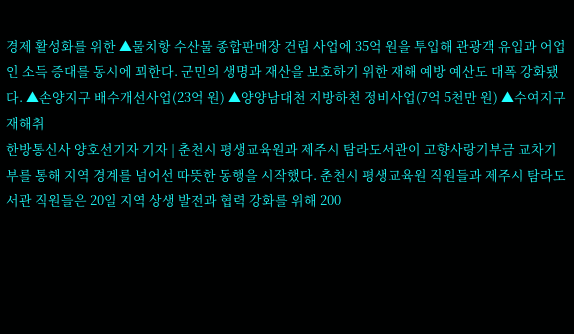경제 활성화를 위한 ▲물치항 수산물 종합판매장 건립 사업에 35억 원을 투입해 관광객 유입과 어업인 소득 증대를 동시에 꾀한다. 군민의 생명과 재산을 보호하기 위한 재해 예방 예산도 대폭 강화됐다. ▲손양지구 배수개선사업(23억 원) ▲양양남대천 지방하천 정비사업(7억 5천만 원) ▲수여지구 재해취
한방통신사 양호선기자 기자 | 춘천시 평생교육원과 제주시 탐라도서관이 고향사랑기부금 교차기부를 통해 지역 경계를 넘어선 따뜻한 동행을 시작했다. 춘천시 평생교육원 직원들과 제주시 탐라도서관 직원들은 20일 지역 상생 발전과 협력 강화를 위해 200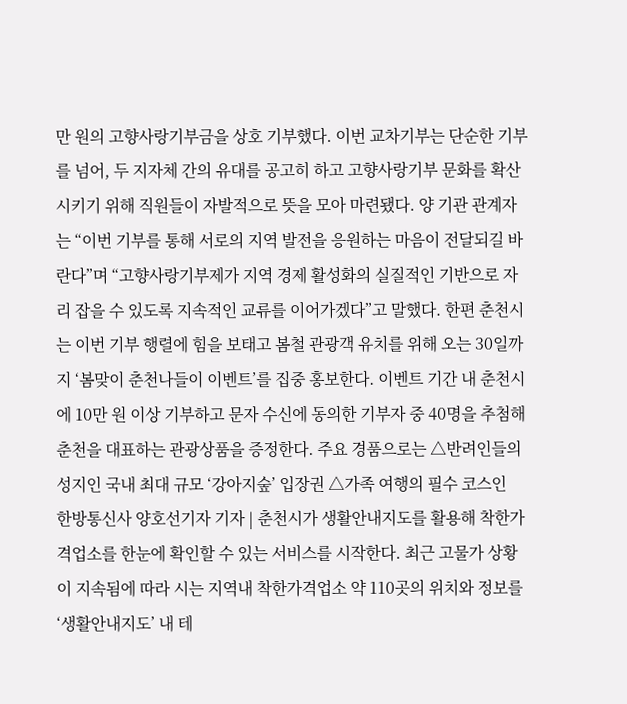만 원의 고향사랑기부금을 상호 기부했다. 이번 교차기부는 단순한 기부를 넘어, 두 지자체 간의 유대를 공고히 하고 고향사랑기부 문화를 확산시키기 위해 직원들이 자발적으로 뜻을 모아 마련됐다. 양 기관 관계자는 “이번 기부를 통해 서로의 지역 발전을 응원하는 마음이 전달되길 바란다”며 “고향사랑기부제가 지역 경제 활성화의 실질적인 기반으로 자리 잡을 수 있도록 지속적인 교류를 이어가겠다”고 말했다. 한편 춘천시는 이번 기부 행렬에 힘을 보태고 봄철 관광객 유치를 위해 오는 30일까지 ‘봄맞이 춘천나들이 이벤트’를 집중 홍보한다. 이벤트 기간 내 춘천시에 10만 원 이상 기부하고 문자 수신에 동의한 기부자 중 40명을 추첨해 춘천을 대표하는 관광상품을 증정한다. 주요 경품으로는 △반려인들의 성지인 국내 최대 규모 ‘강아지숲’ 입장권 △가족 여행의 필수 코스인
한방통신사 양호선기자 기자 | 춘천시가 생활안내지도를 활용해 착한가격업소를 한눈에 확인할 수 있는 서비스를 시작한다. 최근 고물가 상황이 지속됨에 따라 시는 지역내 착한가격업소 약 110곳의 위치와 정보를 ‘생활안내지도’ 내 테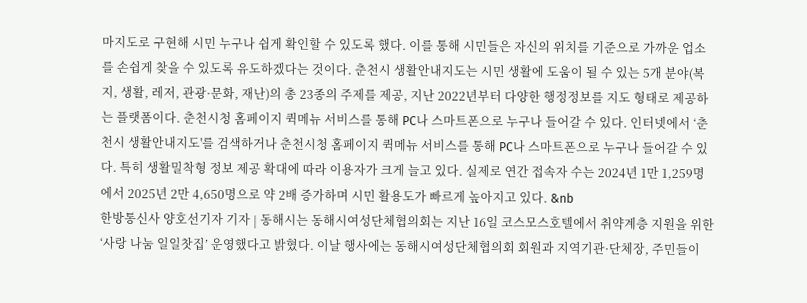마지도로 구현해 시민 누구나 쉽게 확인할 수 있도록 했다. 이를 통해 시민들은 자신의 위치를 기준으로 가까운 업소를 손쉽게 찾을 수 있도록 유도하겠다는 것이다. 춘천시 생활안내지도는 시민 생활에 도움이 될 수 있는 5개 분야(복지, 생활, 레저, 관광·문화, 재난)의 총 23종의 주제를 제공, 지난 2022년부터 다양한 행정정보를 지도 형태로 제공하는 플랫폼이다. 춘천시청 홈페이지 퀵메뉴 서비스를 통해 PC나 스마트폰으로 누구나 들어갈 수 있다. 인터넷에서 ‘춘천시 생활안내지도'를 검색하거나 춘천시청 홈페이지 퀵메뉴 서비스를 통해 PC나 스마트폰으로 누구나 들어갈 수 있다. 특히 생활밀착형 정보 제공 확대에 따라 이용자가 크게 늘고 있다. 실제로 연간 접속자 수는 2024년 1만 1,259명에서 2025년 2만 4,650명으로 약 2배 증가하며 시민 활용도가 빠르게 높아지고 있다. &nb
한방통신사 양호선기자 기자 | 동해시는 동해시여성단체협의회는 지난 16일 코스모스호텔에서 취약계층 지원을 위한 ‘사랑 나눔 일일찻집’ 운영했다고 밝혔다. 이날 행사에는 동해시여성단체협의회 회원과 지역기관·단체장, 주민들이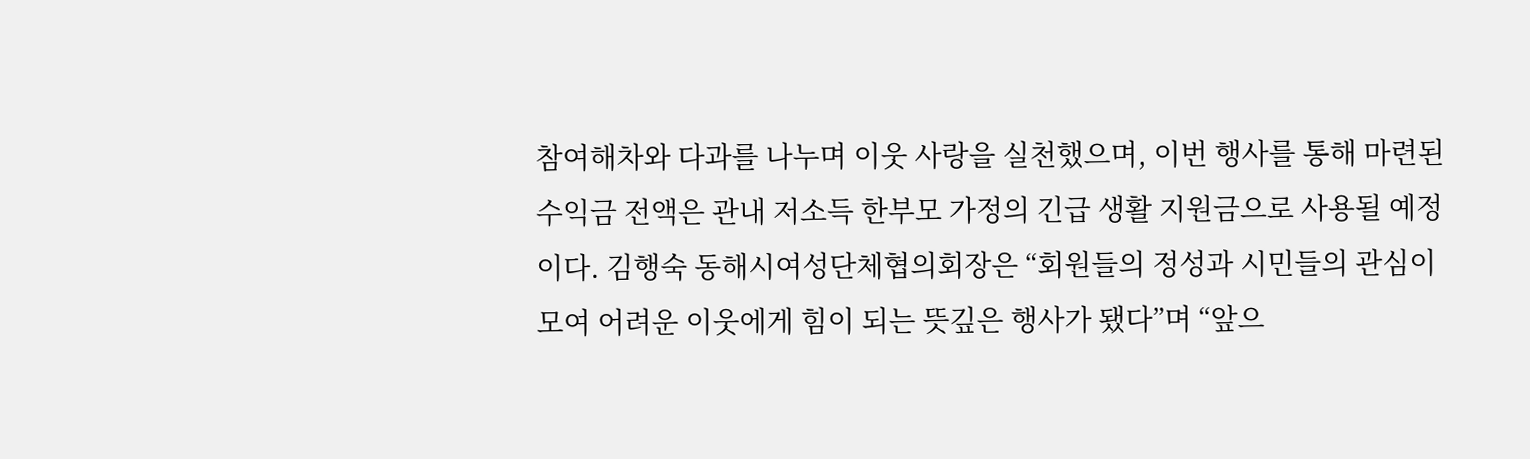참여해차와 다과를 나누며 이웃 사랑을 실천했으며, 이번 행사를 통해 마련된 수익금 전액은 관내 저소득 한부모 가정의 긴급 생활 지원금으로 사용될 예정이다. 김행숙 동해시여성단체협의회장은 “회원들의 정성과 시민들의 관심이 모여 어려운 이웃에게 힘이 되는 뜻깊은 행사가 됐다”며 “앞으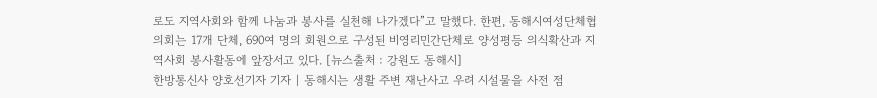로도 지역사회와 함께 나눔과 봉사를 실천해 나가겠다”고 말했다. 한편, 동해시여성단체협의회는 17개 단체, 690여 명의 회원으로 구성된 비영리민간단체로 양성평등 의식확산과 지역사회 봉사활동에 앞장서고 있다. [뉴스출처 : 강원도 동해시]
한방통신사 양호선기자 기자 | 동해시는 생활 주변 재난사고 우려 시설물을 사전 점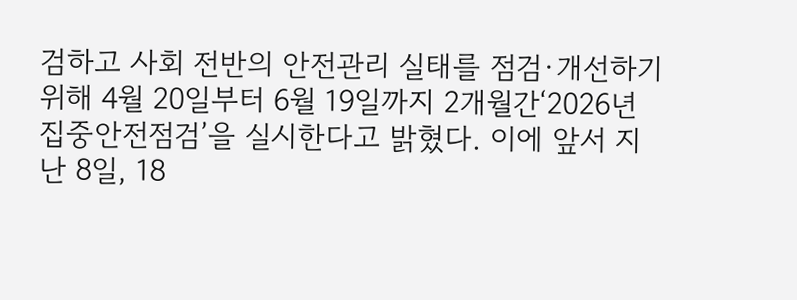검하고 사회 전반의 안전관리 실태를 점검·개선하기 위해 4월 20일부터 6월 19일까지 2개월간‘2026년 집중안전점검’을 실시한다고 밝혔다. 이에 앞서 지난 8일, 18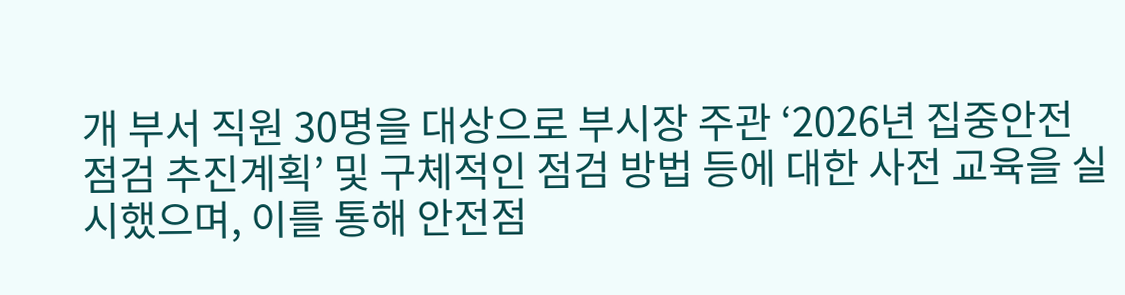개 부서 직원 30명을 대상으로 부시장 주관 ‘2026년 집중안전점검 추진계획’ 및 구체적인 점검 방법 등에 대한 사전 교육을 실시했으며, 이를 통해 안전점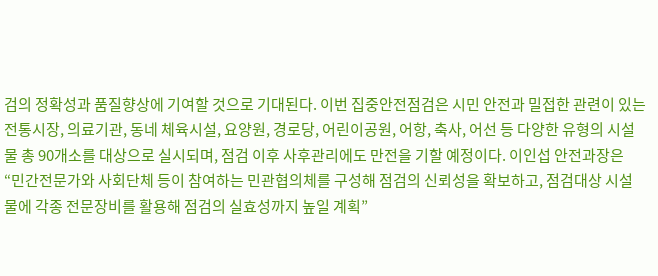검의 정확성과 품질향상에 기여할 것으로 기대된다. 이번 집중안전점검은 시민 안전과 밀접한 관련이 있는 전통시장, 의료기관, 동네 체육시설, 요양원, 경로당, 어린이공원, 어항, 축사, 어선 등 다양한 유형의 시설물 총 90개소를 대상으로 실시되며, 점검 이후 사후관리에도 만전을 기할 예정이다. 이인섭 안전과장은 “민간전문가와 사회단체 등이 참여하는 민관협의체를 구성해 점검의 신뢰성을 확보하고, 점검대상 시설물에 각종 전문장비를 활용해 점검의 실효성까지 높일 계획”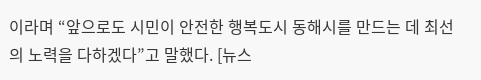이라며 “앞으로도 시민이 안전한 행복도시 동해시를 만드는 데 최선의 노력을 다하겠다”고 말했다. [뉴스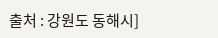출처 : 강원도 동해시]